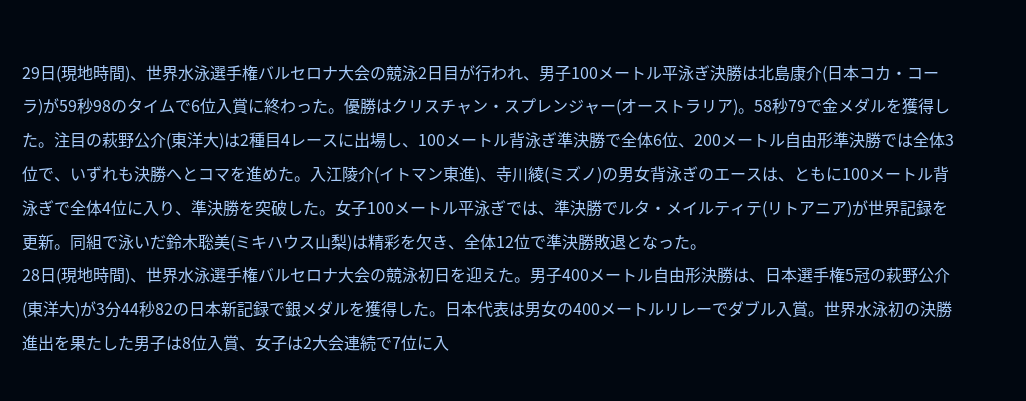29日(現地時間)、世界水泳選手権バルセロナ大会の競泳2日目が行われ、男子100メートル平泳ぎ決勝は北島康介(日本コカ・コーラ)が59秒98のタイムで6位入賞に終わった。優勝はクリスチャン・スプレンジャー(オーストラリア)。58秒79で金メダルを獲得した。注目の萩野公介(東洋大)は2種目4レースに出場し、100メートル背泳ぎ準決勝で全体6位、200メートル自由形準決勝では全体3位で、いずれも決勝へとコマを進めた。入江陵介(イトマン東進)、寺川綾(ミズノ)の男女背泳ぎのエースは、ともに100メートル背泳ぎで全体4位に入り、準決勝を突破した。女子100メートル平泳ぎでは、準決勝でルタ・メイルティテ(リトアニア)が世界記録を更新。同組で泳いだ鈴木聡美(ミキハウス山梨)は精彩を欠き、全体12位で準決勝敗退となった。
28日(現地時間)、世界水泳選手権バルセロナ大会の競泳初日を迎えた。男子400メートル自由形決勝は、日本選手権5冠の萩野公介(東洋大)が3分44秒82の日本新記録で銀メダルを獲得した。日本代表は男女の400メートルリレーでダブル入賞。世界水泳初の決勝進出を果たした男子は8位入賞、女子は2大会連続で7位に入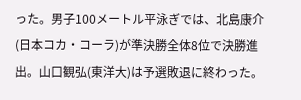った。男子100メートル平泳ぎでは、北島康介(日本コカ・コーラ)が準決勝全体8位で決勝進出。山口観弘(東洋大)は予選敗退に終わった。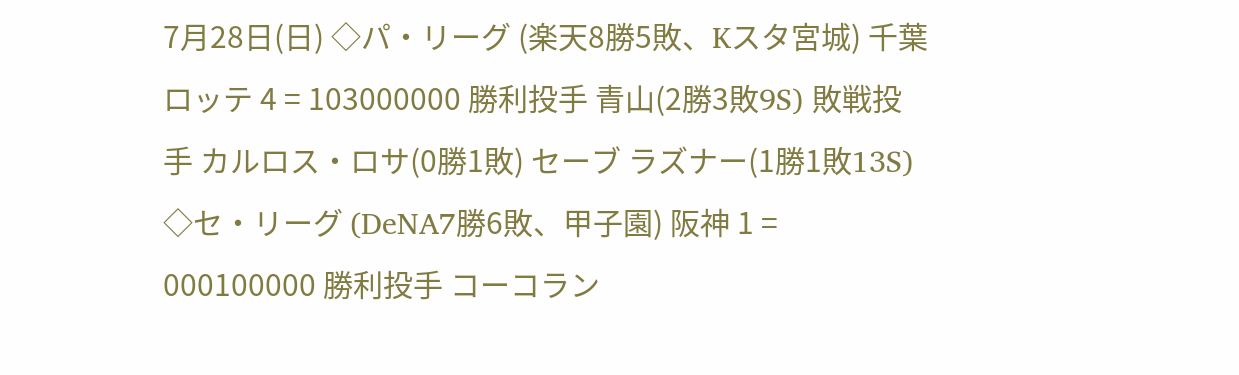7月28日(日) ◇パ・リーグ (楽天8勝5敗、Kスタ宮城) 千葉ロッテ 4 = 103000000 勝利投手 青山(2勝3敗9S) 敗戦投手 カルロス・ロサ(0勝1敗) セーブ ラズナー(1勝1敗13S)
◇セ・リーグ (DeNA7勝6敗、甲子園) 阪神 1 = 000100000 勝利投手 コーコラン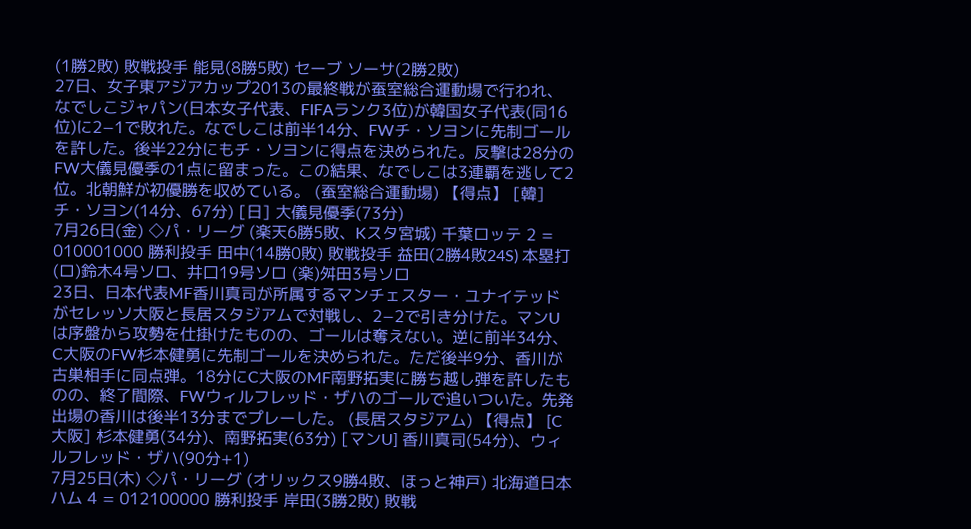(1勝2敗) 敗戦投手 能見(8勝5敗) セーブ ソーサ(2勝2敗)
27日、女子東アジアカップ2013の最終戦が蚕室総合運動場で行われ、なでしこジャパン(日本女子代表、FIFAランク3位)が韓国女子代表(同16位)に2−1で敗れた。なでしこは前半14分、FWチ・ソヨンに先制ゴールを許した。後半22分にもチ・ソヨンに得点を決められた。反撃は28分のFW大儀見優季の1点に留まった。この結果、なでしこは3連覇を逃して2位。北朝鮮が初優勝を収めている。 (蚕室総合運動場) 【得点】 [韓] チ・ソヨン(14分、67分) [日] 大儀見優季(73分)
7月26日(金) ◇パ・リーグ (楽天6勝5敗、Kスタ宮城) 千葉ロッテ 2 = 010001000 勝利投手 田中(14勝0敗) 敗戦投手 益田(2勝4敗24S) 本塁打 (ロ)鈴木4号ソロ、井口19号ソロ (楽)舛田3号ソロ
23日、日本代表MF香川真司が所属するマンチェスター・ユナイテッドがセレッソ大阪と長居スタジアムで対戦し、2−2で引き分けた。マンUは序盤から攻勢を仕掛けたものの、ゴールは奪えない。逆に前半34分、C大阪のFW杉本健勇に先制ゴールを決められた。ただ後半9分、香川が古巣相手に同点弾。18分にC大阪のMF南野拓実に勝ち越し弾を許したものの、終了間際、FWウィルフレッド・ザハのゴールで追いついた。先発出場の香川は後半13分までプレーした。 (長居スタジアム) 【得点】 [C大阪] 杉本健勇(34分)、南野拓実(63分) [マンU] 香川真司(54分)、ウィルフレッド・ザハ(90分+1)
7月25日(木) ◇パ・リーグ (オリックス9勝4敗、ほっと神戸) 北海道日本ハム 4 = 012100000 勝利投手 岸田(3勝2敗) 敗戦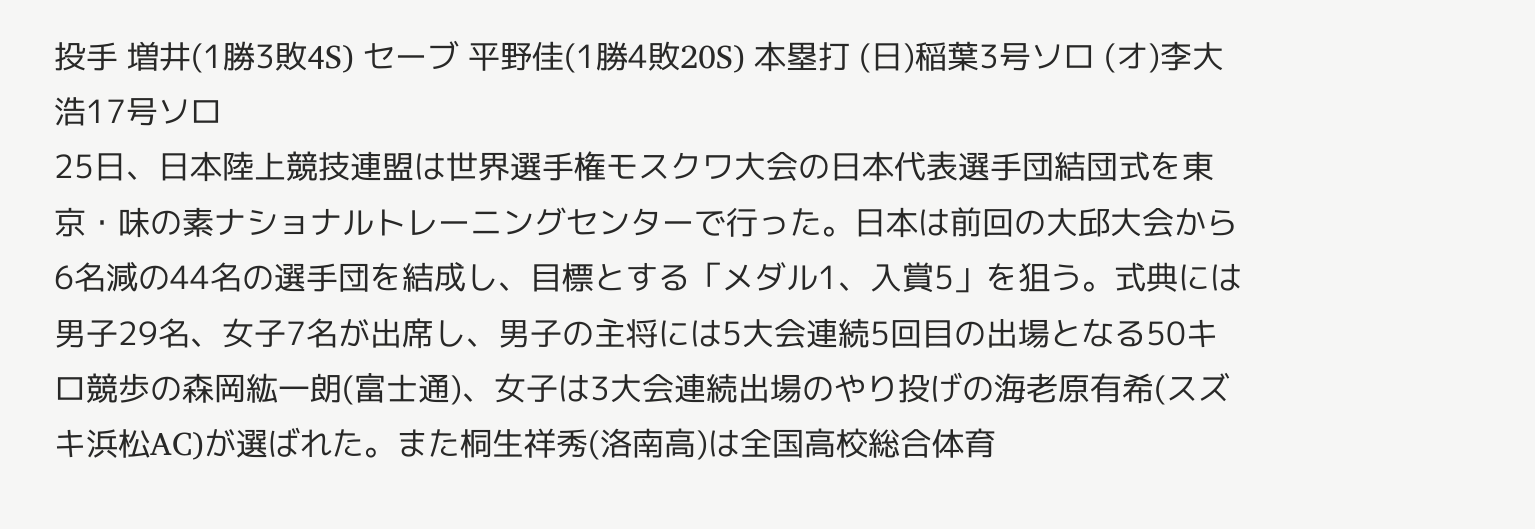投手 増井(1勝3敗4S) セーブ 平野佳(1勝4敗20S) 本塁打 (日)稲葉3号ソロ (オ)李大浩17号ソロ
25日、日本陸上競技連盟は世界選手権モスクワ大会の日本代表選手団結団式を東京・味の素ナショナルトレーニングセンターで行った。日本は前回の大邱大会から6名減の44名の選手団を結成し、目標とする「メダル1、入賞5」を狙う。式典には男子29名、女子7名が出席し、男子の主将には5大会連続5回目の出場となる50キロ競歩の森岡紘一朗(富士通)、女子は3大会連続出場のやり投げの海老原有希(スズキ浜松AC)が選ばれた。また桐生祥秀(洛南高)は全国高校総合体育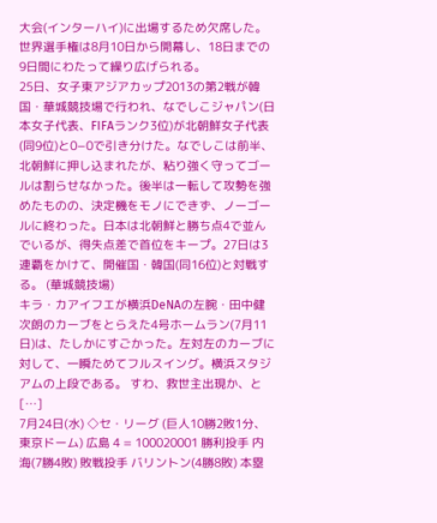大会(インターハイ)に出場するため欠席した。世界選手権は8月10日から開幕し、18日までの9日間にわたって繰り広げられる。
25日、女子東アジアカップ2013の第2戦が韓国・華城競技場で行われ、なでしこジャパン(日本女子代表、FIFAランク3位)が北朝鮮女子代表(同9位)と0−0で引き分けた。なでしこは前半、北朝鮮に押し込まれたが、粘り強く守ってゴールは割らせなかった。後半は一転して攻勢を強めたものの、決定機をモノにできず、ノーゴールに終わった。日本は北朝鮮と勝ち点4で並んでいるが、得失点差で首位をキープ。27日は3連覇をかけて、開催国・韓国(同16位)と対戦する。 (華城競技場)
キラ・カアイフエが横浜DeNAの左腕・田中健次朗のカーブをとらえた4号ホームラン(7月11日)は、たしかにすごかった。左対左のカーブに対して、一瞬ためてフルスイング。横浜スタジアムの上段である。 すわ、救世主出現か、と […]
7月24日(水) ◇セ・リーグ (巨人10勝2敗1分、東京ドーム) 広島 4 = 100020001 勝利投手 内海(7勝4敗) 敗戦投手 バリントン(4勝8敗) 本塁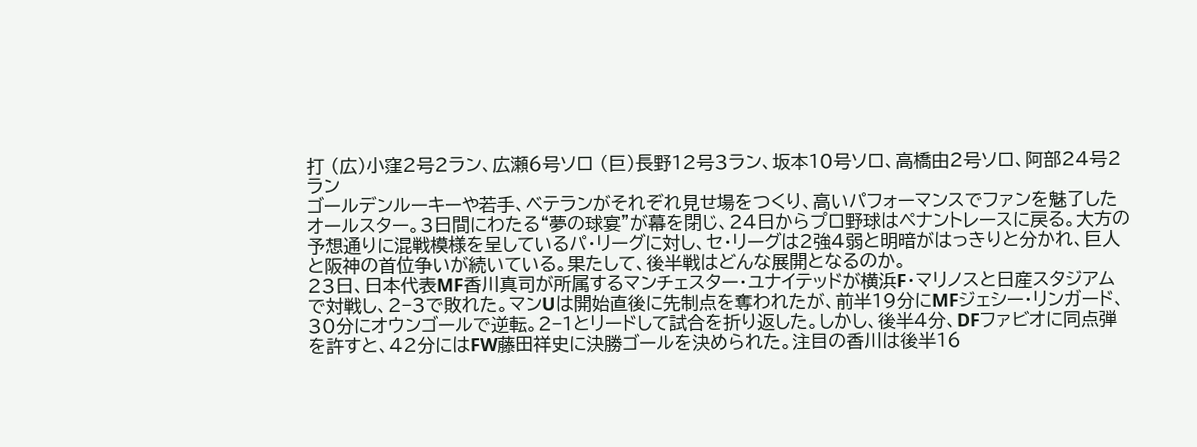打 (広)小窪2号2ラン、広瀬6号ソロ (巨)長野12号3ラン、坂本10号ソロ、高橋由2号ソロ、阿部24号2ラン
ゴールデンルーキーや若手、ベテランがそれぞれ見せ場をつくり、高いパフォーマンスでファンを魅了したオールスター。3日間にわたる“夢の球宴”が幕を閉じ、24日からプロ野球はペナントレースに戻る。大方の予想通りに混戦模様を呈しているパ・リーグに対し、セ・リーグは2強4弱と明暗がはっきりと分かれ、巨人と阪神の首位争いが続いている。果たして、後半戦はどんな展開となるのか。
23日、日本代表MF香川真司が所属するマンチェスター・ユナイテッドが横浜F・マリノスと日産スタジアムで対戦し、2−3で敗れた。マンUは開始直後に先制点を奪われたが、前半19分にMFジェシー・リンガード、30分にオウンゴールで逆転。2−1とリードして試合を折り返した。しかし、後半4分、DFファビオに同点弾を許すと、42分にはFW藤田祥史に決勝ゴールを決められた。注目の香川は後半16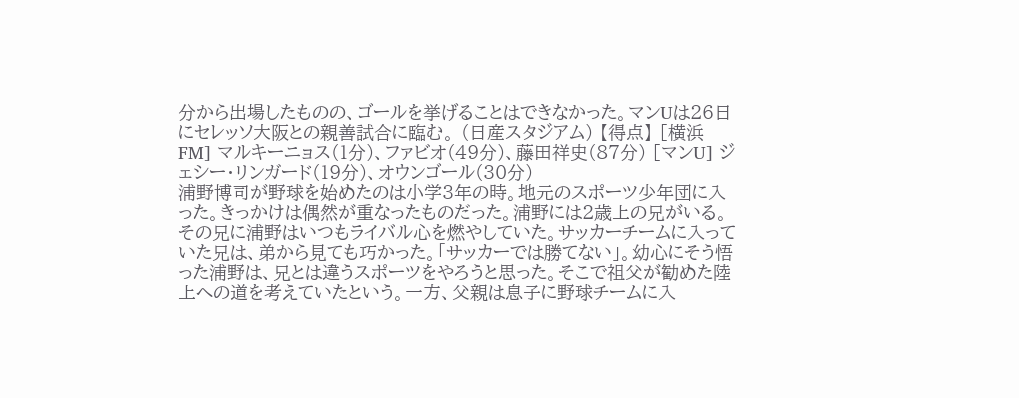分から出場したものの、ゴールを挙げることはできなかった。マンUは26日にセレッソ大阪との親善試合に臨む。 (日産スタジアム) 【得点】 [横浜FM] マルキーニョス(1分)、ファビオ(49分)、藤田祥史(87分) [マンU] ジェシー・リンガード(19分)、オウンゴール(30分)
浦野博司が野球を始めたのは小学3年の時。地元のスポーツ少年団に入った。きっかけは偶然が重なったものだった。浦野には2歳上の兄がいる。その兄に浦野はいつもライバル心を燃やしていた。サッカーチームに入っていた兄は、弟から見ても巧かった。「サッカーでは勝てない」。幼心にそう悟った浦野は、兄とは違うスポーツをやろうと思った。そこで祖父が勧めた陸上への道を考えていたという。一方、父親は息子に野球チームに入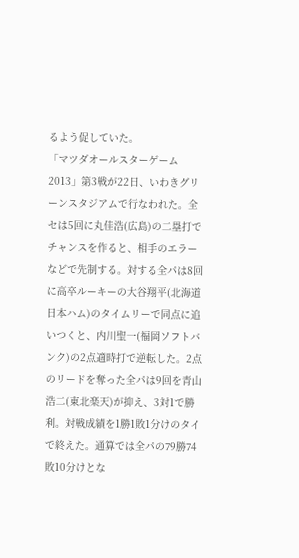るよう促していた。
「マツダオールスターゲーム2013」第3戦が22日、いわきグリーンスタジアムで行なわれた。全セは5回に丸佳浩(広島)の二塁打でチャンスを作ると、相手のエラーなどで先制する。対する全パは8回に高卒ルーキーの大谷翔平(北海道日本ハム)のタイムリーで同点に追いつくと、内川聖一(福岡ソフトバンク)の2点適時打で逆転した。2点のリードを奪った全パは9回を青山浩二(東北楽天)が抑え、3対1で勝利。対戦成績を1勝1敗1分けのタイで終えた。通算では全パの79勝74敗10分けとな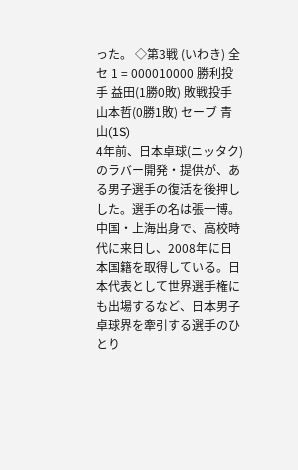った。 ◇第3戦 (いわき) 全セ 1 = 000010000 勝利投手 益田(1勝0敗) 敗戦投手 山本哲(0勝1敗) セーブ 青山(1S)
4年前、日本卓球(ニッタク)のラバー開発・提供が、ある男子選手の復活を後押しした。選手の名は張一博。中国・上海出身で、高校時代に来日し、2008年に日本国籍を取得している。日本代表として世界選手権にも出場するなど、日本男子卓球界を牽引する選手のひとり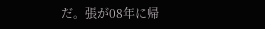だ。張が08年に帰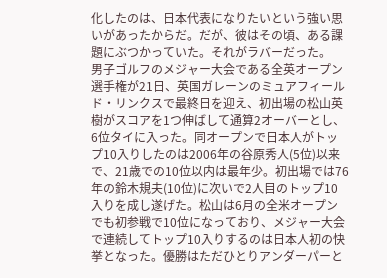化したのは、日本代表になりたいという強い思いがあったからだ。だが、彼はその頃、ある課題にぶつかっていた。それがラバーだった。
男子ゴルフのメジャー大会である全英オープン選手権が21日、英国ガレーンのミュアフィールド・リンクスで最終日を迎え、初出場の松山英樹がスコアを1つ伸ばして通算2オーバーとし、6位タイに入った。同オープンで日本人がトップ10入りしたのは2006年の谷原秀人(5位)以来で、21歳での10位以内は最年少。初出場では76年の鈴木規夫(10位)に次いで2人目のトップ10入りを成し遂げた。松山は6月の全米オープンでも初参戦で10位になっており、メジャー大会で連続してトップ10入りするのは日本人初の快挙となった。優勝はただひとりアンダーパーと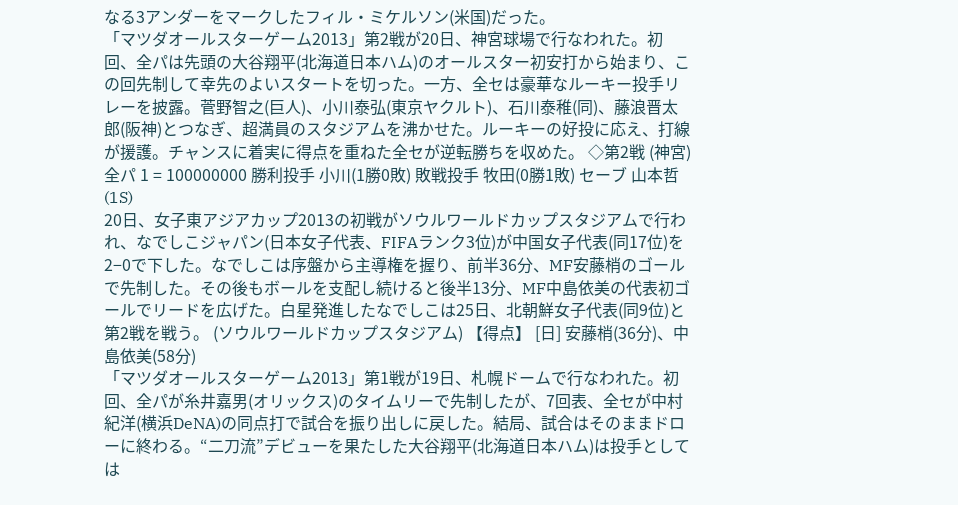なる3アンダーをマークしたフィル・ミケルソン(米国)だった。
「マツダオールスターゲーム2013」第2戦が20日、神宮球場で行なわれた。初回、全パは先頭の大谷翔平(北海道日本ハム)のオールスター初安打から始まり、この回先制して幸先のよいスタートを切った。一方、全セは豪華なルーキー投手リレーを披露。菅野智之(巨人)、小川泰弘(東京ヤクルト)、石川泰稚(同)、藤浪晋太郎(阪神)とつなぎ、超満員のスタジアムを沸かせた。ルーキーの好投に応え、打線が援護。チャンスに着実に得点を重ねた全セが逆転勝ちを収めた。 ◇第2戦 (神宮) 全パ 1 = 100000000 勝利投手 小川(1勝0敗) 敗戦投手 牧田(0勝1敗) セーブ 山本哲(1S)
20日、女子東アジアカップ2013の初戦がソウルワールドカップスタジアムで行われ、なでしこジャパン(日本女子代表、FIFAランク3位)が中国女子代表(同17位)を2−0で下した。なでしこは序盤から主導権を握り、前半36分、MF安藤梢のゴールで先制した。その後もボールを支配し続けると後半13分、MF中島依美の代表初ゴールでリードを広げた。白星発進したなでしこは25日、北朝鮮女子代表(同9位)と第2戦を戦う。 (ソウルワールドカップスタジアム) 【得点】 [日] 安藤梢(36分)、中島依美(58分)
「マツダオールスターゲーム2013」第1戦が19日、札幌ドームで行なわれた。初回、全パが糸井嘉男(オリックス)のタイムリーで先制したが、7回表、全セが中村紀洋(横浜DeNA)の同点打で試合を振り出しに戻した。結局、試合はそのままドローに終わる。“二刀流”デビューを果たした大谷翔平(北海道日本ハム)は投手としては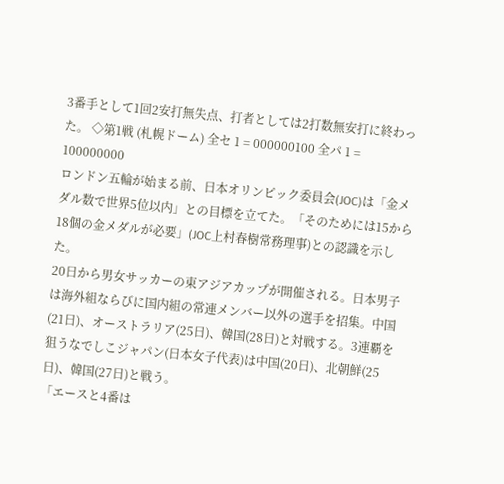3番手として1回2安打無失点、打者としては2打数無安打に終わった。 ◇第1戦 (札幌ドーム) 全セ 1 = 000000100 全パ 1 = 100000000
ロンドン五輪が始まる前、日本オリンピック委員会(JOC)は「金メダル数で世界5位以内」との目標を立てた。「そのためには15から18個の金メダルが必要」(JOC上村春樹常務理事)との認識を示した。
20日から男女サッカーの東アジアカップが開催される。日本男子は海外組ならびに国内組の常連メンバー以外の選手を招集。中国(21日)、オーストラリア(25日)、韓国(28日)と対戦する。3連覇を狙うなでしこジャパン(日本女子代表)は中国(20日)、北朝鮮(25日)、韓国(27日)と戦う。
「エースと4番は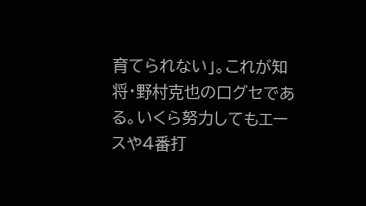育てられない」。これが知将・野村克也の口グセである。いくら努力してもエースや4番打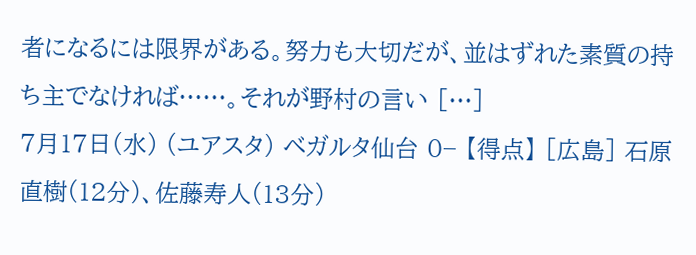者になるには限界がある。努力も大切だが、並はずれた素質の持ち主でなければ……。それが野村の言い […]
7月17日(水) (ユアスタ) ベガルタ仙台 0− 【得点】 [広島] 石原直樹(12分)、佐藤寿人(13分)